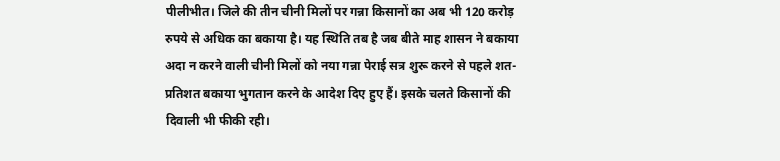पीलीभीत। जिले की तीन चीनी मिलों पर गन्ना किसानों का अब भी 120 करोड़ रुपये से अधिक का बकाया है। यह स्थिति तब है जब बीते माह शासन ने बकाया अदा न करने वाली चीनी मिलों को नया गन्ना पेराई सत्र शुरू करने से पहले शत-प्रतिशत बकाया भुगतान करने के आदेश दिए हुए हैं। इसके चलते किसानों की दिवाली भी फीकी रही।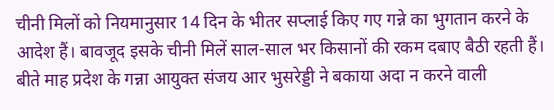चीनी मिलों को नियमानुसार 14 दिन के भीतर सप्लाई किए गए गन्ने का भुगतान करने के आदेश हैं। बावजूद इसके चीनी मिलें साल-साल भर किसानों की रकम दबाए बैठी रहती हैं। बीते माह प्रदेश के गन्ना आयुक्त संजय आर भुसरेड्डी ने बकाया अदा न करने वाली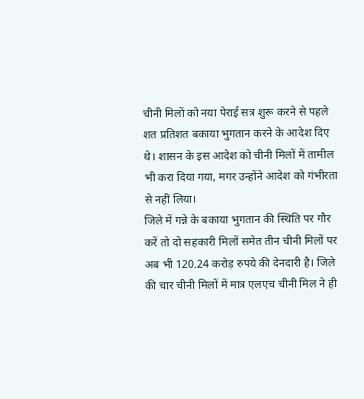चीनी मिलों को नया पेराई सत्र शुरू करने से पहले शत प्रतिशत बकाया भुगतान करने के आदेश दिए थे। शासन के इस आदेश को चीनी मिलों में तामील भी करा दिया गया, मगर उन्होंने आदेश को गंभीरता से नहीं लिया।
जिले में गन्ने के बकाया भुगतान की स्थिति पर गौर करें तो दो सहकारी मिलों समेत तीन चीनी मिलों पर अब भी 120.24 करोड़ रुपये की देनदारी है। जिले की चार चीनी मिलों में मात्र एलएच चीनी मिल ने ही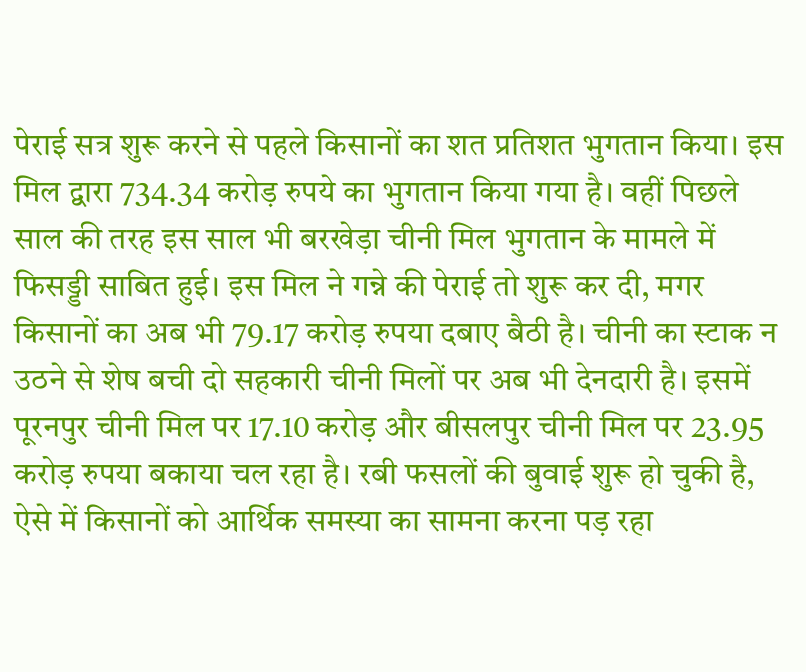पेराई सत्र शुरू करने से पहले किसानों का शत प्रतिशत भुगतान किया। इस मिल द्वारा 734.34 करोड़ रुपये का भुगतान किया गया है। वहीं पिछले साल की तरह इस साल भी बरखेड़ा चीनी मिल भुगतान के मामले में फिसड्डी साबित हुई। इस मिल ने गन्ने की पेराई तो शुरू कर दी, मगर किसानों का अब भी 79.17 करोड़ रुपया दबाए बैठी है। चीनी का स्टाक न उठने से शेष बची दो सहकारी चीनी मिलों पर अब भी देनदारी है। इसमें पूरनपुर चीनी मिल पर 17.10 करोड़ और बीसलपुर चीनी मिल पर 23.95 करोड़ रुपया बकाया चल रहा है। रबी फसलों की बुवाई शुरू हो चुकी है, ऐसे में किसानों को आर्थिक समस्या का सामना करना पड़ रहा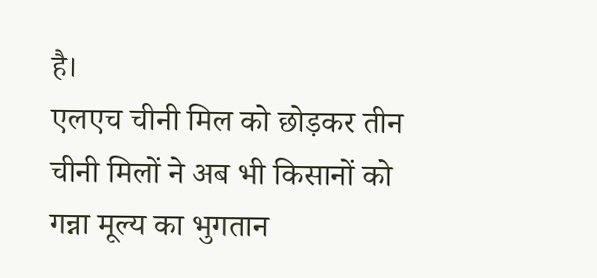है।
एलएच चीनी मिल को छोड़कर तीन चीनी मिलों ने अब भी किसानों को गन्ना मूल्य का भुगतान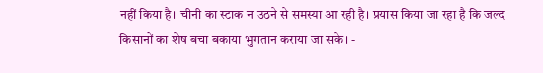नहीं किया है। चीनी का स्टाक न उठने से समस्या आ रही है। प्रयास किया जा रहा है कि जल्द किसानों का शेष बचा बकाया भुगतान कराया जा सके। -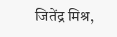जितेंद्र मिश्र,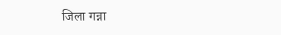जिला गन्ना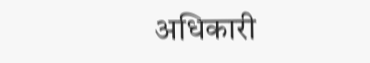अधिकारी